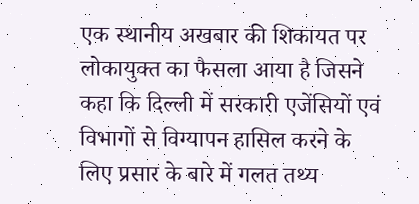एक स्थानीय अखबार की शिकायत पर लोकायुक्त का फैसला आया है जिसने कहा कि दिल्ली में सरकारी एजेंसियों एवं विभागों से विग्यापन हासिल करने के लिए प्रसार के बारे में गलत तथ्य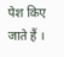पेश किए जाते हैं ।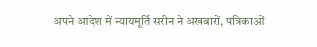अपने आदेश में न्यायमूर्ति सरीन ने अखबारों, पत्रिकाओं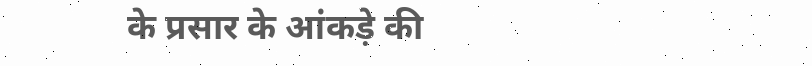के प्रसार के आंकड़े की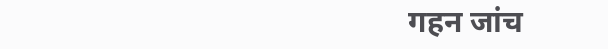गहन जांच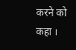करने को कहा ।